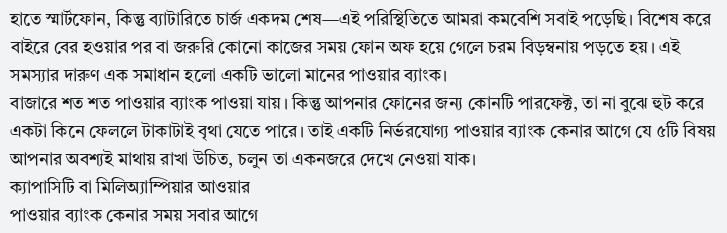হাতে স্মার্টফোন, কিন্তু ব্যাটারিতে চার্জ একদম শেষ—এই পরিস্থিতিতে আমরা কমবেশি সবাই পড়েছি। বিশেষ করে বাইরে বের হওয়ার পর বা জরুরি কোনো কাজের সময় ফোন অফ হয়ে গেলে চরম বিড়ম্বনায় পড়তে হয়। এই সমস্যার দারুণ এক সমাধান হলো একটি ভালো মানের পাওয়ার ব্যাংক।
বাজারে শত শত পাওয়ার ব্যাংক পাওয়া যায়। কিন্তু আপনার ফোনের জন্য কোনটি পারফেক্ট, তা না বুঝে হুট করে একটা কিনে ফেললে টাকাটাই বৃথা যেতে পারে। তাই একটি নির্ভরযোগ্য পাওয়ার ব্যাংক কেনার আগে যে ৫টি বিষয় আপনার অবশ্যই মাথায় রাখা উচিত, চলুন তা একনজরে দেখে নেওয়া যাক।
ক্যাপাসিটি বা মিলিঅ্যাম্পিয়ার আওয়ার
পাওয়ার ব্যাংক কেনার সময় সবার আগে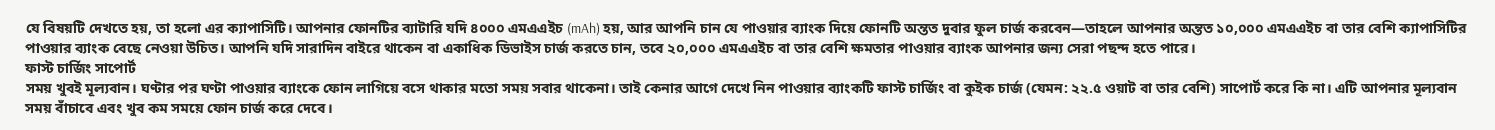যে বিষয়টি দেখতে হয়, তা হলো এর ক্যাপাসিটি। আপনার ফোনটির ব্যাটারি যদি ৪০০০ এমএএইচ (mAh) হয়, আর আপনি চান যে পাওয়ার ব্যাংক দিয়ে ফোনটি অন্তত দুবার ফুল চার্জ করবেন—তাহলে আপনার অন্তত ১০,০০০ এমএএইচ বা তার বেশি ক্যাপাসিটির পাওয়ার ব্যাংক বেছে নেওয়া উচিত। আপনি যদি সারাদিন বাইরে থাকেন বা একাধিক ডিভাইস চার্জ করতে চান, তবে ২০,০০০ এমএএইচ বা তার বেশি ক্ষমতার পাওয়ার ব্যাংক আপনার জন্য সেরা পছন্দ হতে পারে।
ফাস্ট চার্জিং সাপোর্ট
সময় খুবই মূল্যবান। ঘণ্টার পর ঘণ্টা পাওয়ার ব্যাংকে ফোন লাগিয়ে বসে থাকার মতো সময় সবার থাকেনা। তাই কেনার আগে দেখে নিন পাওয়ার ব্যাংকটি ফাস্ট চার্জিং বা কুইক চার্জ (যেমন: ২২.৫ ওয়াট বা তার বেশি) সাপোর্ট করে কি না। এটি আপনার মূল্যবান সময় বাঁচাবে এবং খুব কম সময়ে ফোন চার্জ করে দেবে।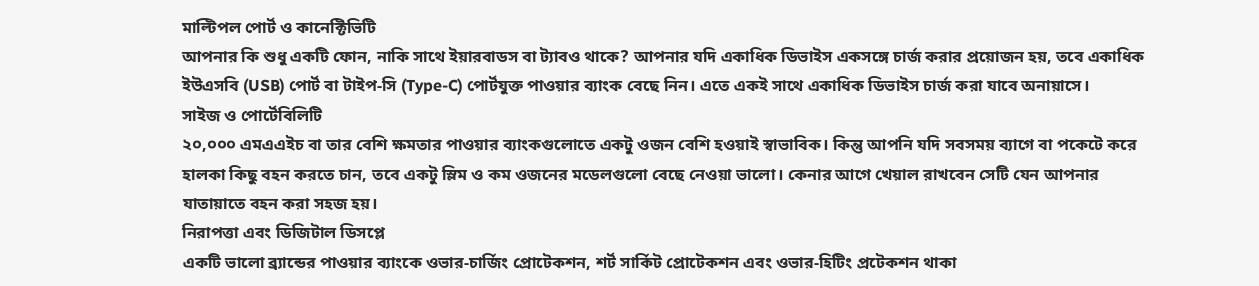মাল্টিপল পোর্ট ও কানেক্টিভিটি
আপনার কি শুধু একটি ফোন, নাকি সাথে ইয়ারবাডস বা ট্যাবও থাকে? আপনার যদি একাধিক ডিভাইস একসঙ্গে চার্জ করার প্রয়োজন হয়, তবে একাধিক ইউএসবি (USB) পোর্ট বা টাইপ-সি (Type-C) পোর্টযুক্ত পাওয়ার ব্যাংক বেছে নিন। এতে একই সাথে একাধিক ডিভাইস চার্জ করা যাবে অনায়াসে।
সাইজ ও পোর্টেবিলিটি
২০,০০০ এমএএইচ বা তার বেশি ক্ষমতার পাওয়ার ব্যাংকগুলোতে একটু ওজন বেশি হওয়াই স্বাভাবিক। কিন্তু আপনি যদি সবসময় ব্যাগে বা পকেটে করে হালকা কিছু বহন করতে চান, তবে একটু স্লিম ও কম ওজনের মডেলগুলো বেছে নেওয়া ভালো। কেনার আগে খেয়াল রাখবেন সেটি যেন আপনার যাতায়াতে বহন করা সহজ হয়।
নিরাপত্তা এবং ডিজিটাল ডিসপ্লে
একটি ভালো ব্র্যান্ডের পাওয়ার ব্যাংকে ওভার-চার্জিং প্রোটেকশন, শর্ট সার্কিট প্রোটেকশন এবং ওভার-হিটিং প্রটেকশন থাকা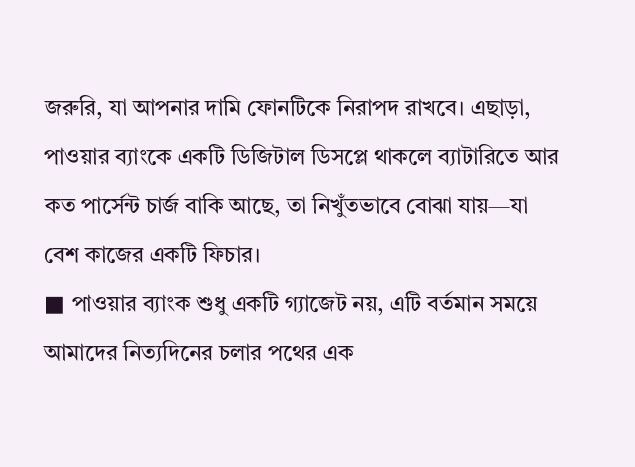জরুরি, যা আপনার দামি ফোনটিকে নিরাপদ রাখবে। এছাড়া, পাওয়ার ব্যাংকে একটি ডিজিটাল ডিসপ্লে থাকলে ব্যাটারিতে আর কত পার্সেন্ট চার্জ বাকি আছে, তা নিখুঁতভাবে বোঝা যায়—যা বেশ কাজের একটি ফিচার।
■ পাওয়ার ব্যাংক শুধু একটি গ্যাজেট নয়, এটি বর্তমান সময়ে আমাদের নিত্যদিনের চলার পথের এক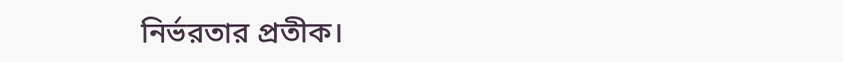নির্ভরতার প্রতীক।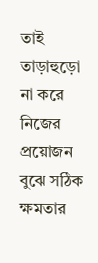তাই তাড়াহুড়ো না করে নিজের প্রয়োজন বুঝে সঠিক ক্ষমতার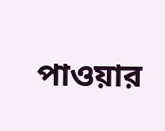পাওয়ার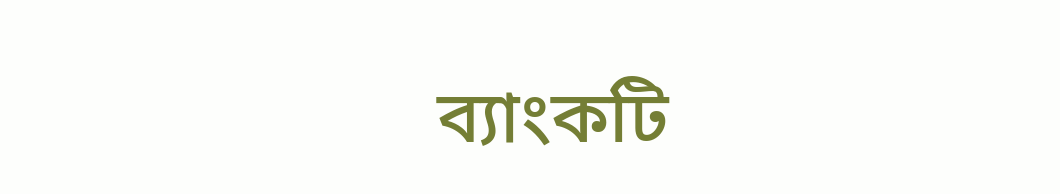ব্যাংকটি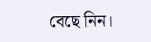বেছে নিন।